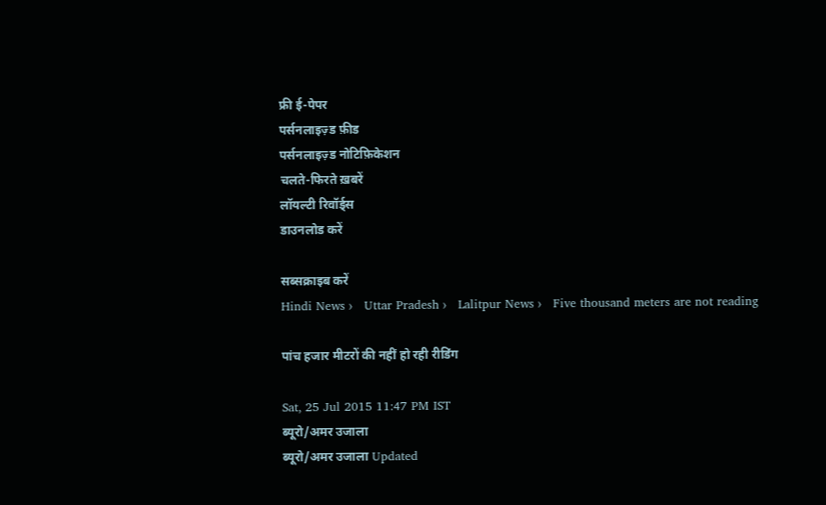फ्री ई-पेपर
पर्सनलाइज़्ड फ़ीड
पर्सनलाइज़्ड नोटिफ़िकेशन
चलते-फिरते ख़बरें
लॉयल्टी रिवॉर्ड्स
डाउनलोड करें

सब्सक्राइब करें
Hindi News ›   Uttar Pradesh ›   Lalitpur News ›   Five thousand meters are not reading

पांच हजार मीटरों की नहीं हो रही रीडिंग

Sat, 25 Jul 2015 11:47 PM IST
ब्यूरो/अमर उजाला
ब्यूरो/अमर उजाला Updated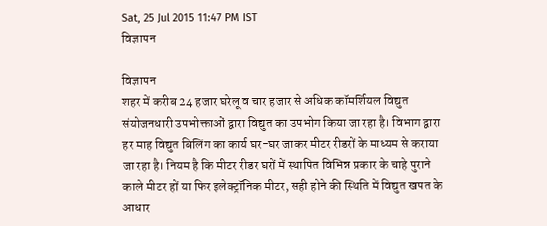Sat, 25 Jul 2015 11:47 PM IST
विज्ञापन

विज्ञापन
शहर में करीब 24 हजार घरेलू व चार हजार से अधिक कॉमर्शियल विद्युत संयोजनधारी उपभोक्ताओं द्वारा विद्युत का उपभोग किया जा रहा है। विभाग द्वारा हर माह विद्युत बिलिंग का कार्य घर-घर जाकर मीटर रीडरों के माध्यम से कराया जा रहा है। नियम है कि मीटर रीडर घरों में स्थापित विभिन्न प्रकार के चाहे पुराने काले मीटर हों या फिर इलेक्ट्रॉनिक मीटर, सही होने की स्थिति में विद्युत खपत के आधार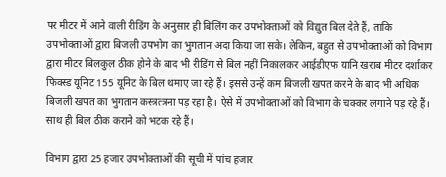पर मीटर में आने वाली रीडिंग के अनुसार ही बिलिंग कर उपभोक्ताओं को विद्युत बिल देते हैं, ताकि उपभोक्ताओं द्वारा बिजली उपभोग का भुगतान अदा किया जा सके। लेकिन, बहुत से उपभोक्ताओं को विभाग द्वारा मीटर बिलकुल ठीक होने के बाद भी रीडिंग से बिल नहीं निकालकर आईडीएफ यानि खराब मीटर दर्शाकर फिक्स्ड यूनिट 155 यूनिट के बिल थमाए जा रहे हैं। इससे उन्हें कम बिजली खपत करने के बाद भी अधिक बिजली खपत का भुगतान कस्त्रत्त्रना पड़ रहा है। ऐसे में उपभोक्ताओं को विभाग के चक्कर लगाने पड़ रहे हैं। साथ ही बिल ठीक कराने को भटक रहे हैं।

विभाग द्वारा 25 हजार उपभोक्ताओं की सूची में पांच हजार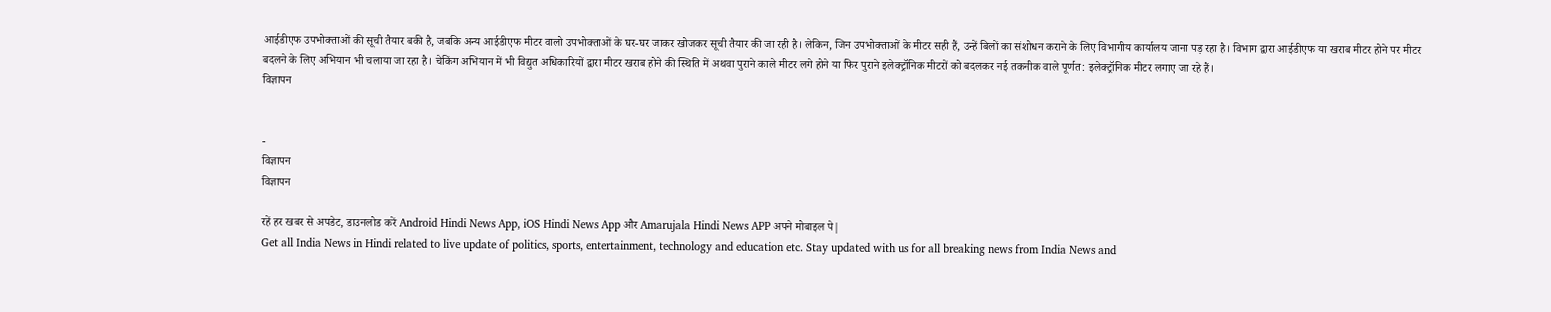आईडीएफ उपभोक्ताओं की सूची तैयार बकी है, जबकि अन्य आईडीएफ मीटर वालो उपभोक्ताओं के घर-घर जाकर खोजकर सूची तैयार की जा रही है। लेकिन, जिन उपभोक्ताओं के मीटर सही हैं, उन्हें बिलों का संशोधन कराने के लिए विभागीय कार्यालय जाना पड़ रहा है। विभाग द्वारा आईडीएफ या खराब मीटर होने पर मीटर बदलने के लिए अभियान भी चलाया जा रहा है। चेकिंग अभियान में भी विद्युत अधिकारियों द्वारा मीटर खराब होने की स्थिति में अथवा पुराने काले मीटर लगे होने या फिर पुराने इलेक्ट्रॉनिक मीटरों को बदलकर नई तकनीक वाले पूर्णत: इलेक्ट्रॉनिक मीटर लगाए जा रहे हैं।
विज्ञापन


-
विज्ञापन
विज्ञापन

रहें हर खबर से अपडेट, डाउनलोड करें Android Hindi News App, iOS Hindi News App और Amarujala Hindi News APP अपने मोबाइल पे|
Get all India News in Hindi related to live update of politics, sports, entertainment, technology and education etc. Stay updated with us for all breaking news from India News and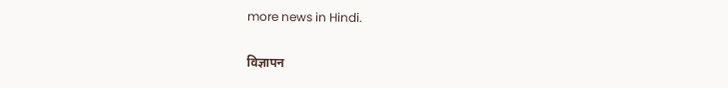more news in Hindi.

विज्ञापन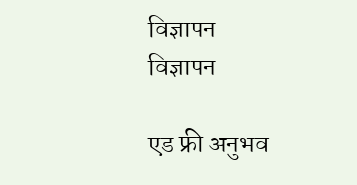विज्ञापन
विज्ञापन

एड फ्री अनुभव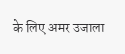के लिए अमर उजाला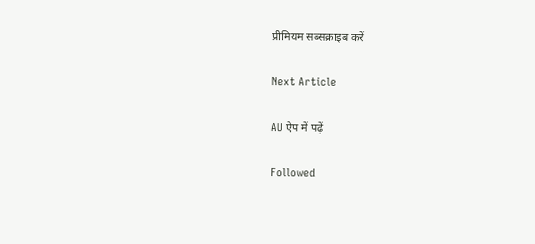प्रीमियम सब्सक्राइब करें

Next Article

AU ऐप में पढ़ें

Followed